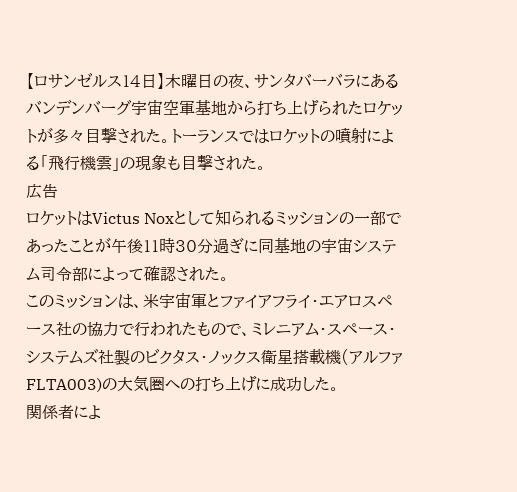【ロサンゼルス14日】木曜日の夜、サンタバーバラにあるバンデンバーグ宇宙空軍基地から打ち上げられたロケットが多々目撃された。トーランスではロケットの噴射による「飛行機雲」の現象も目撃された。
広告
ロケットはVictus Noxとして知られるミッションの一部であったことが午後11時30分過ぎに同基地の宇宙システム司令部によって確認された。
このミッションは、米宇宙軍とファイアフライ・エアロスペース社の協力で行われたもので、ミレニアム・スペース・システムズ社製のビクタス・ノックス衛星搭載機(アルファFLTA003)の大気圏への打ち上げに成功した。
関係者によ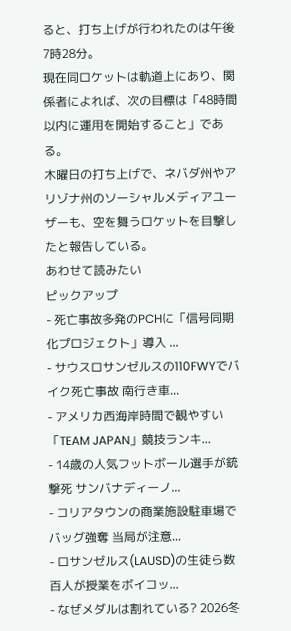ると、打ち上げが行われたのは午後7時28分。
現在同ロケットは軌道上にあり、関係者によれば、次の目標は「48時間以内に運用を開始すること」である。
木曜日の打ち上げで、ネバダ州やアリゾナ州のソーシャルメディアユーザーも、空を舞うロケットを目撃したと報告している。
あわせて読みたい
ピックアップ
- 死亡事故多発のPCHに「信号同期化プロジェクト」導入 ...
- サウスロサンゼルスの110FWYでバイク死亡事故 南行き車...
- アメリカ西海岸時間で観やすい「TEAM JAPAN」競技ランキ...
- 14歳の人気フットボール選手が銃撃死 サンバナディーノ...
- コリアタウンの商業施設駐車場でバッグ強奪 当局が注意...
- ロサンゼルス(LAUSD)の生徒ら数百人が授業をボイコッ...
- なぜメダルは割れている? 2026冬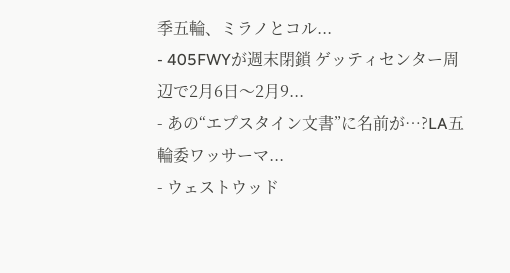季五輪、ミラノとコル...
- 405FWYが週末閉鎖 ゲッティセンター周辺で2月6日〜2月9...
- あの“エプスタイン文書”に名前が…?LA五輪委ワッサーマ...
- ウェストウッド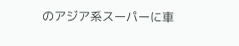のアジア系スーパーに車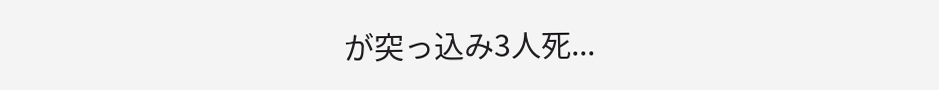が突っ込み3人死...